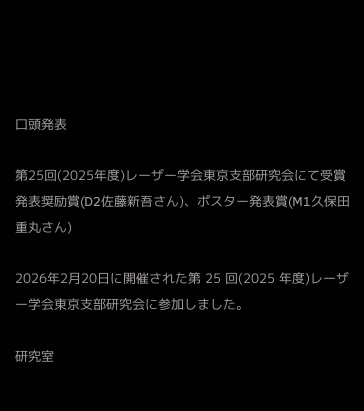口頭発表

第25回(2025年度)レーザー学会東京支部研究会にて受賞
発表奨励賞(D2佐藤新吾さん)、ポスター発表賞(M1久保田重丸さん)

2026年2月20日に開催された第 25 回(2025 年度)レーザー学会東京支部研究会に参加しました。

研究室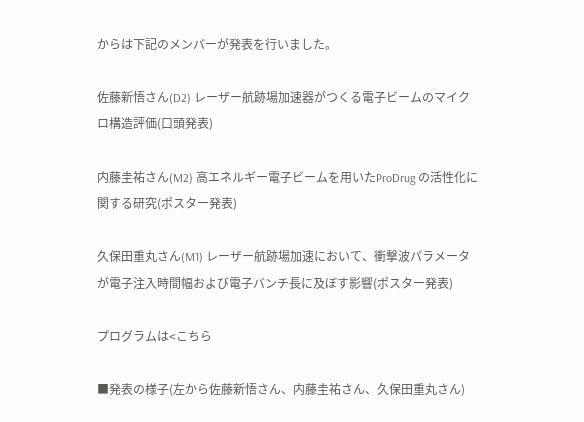からは下記のメンバーが発表を行いました。

佐藤新悟さん(D2) レーザー航跡場加速器がつくる電子ビームのマイクロ構造評価(口頭発表)

内藤圭祐さん(M2) 高エネルギー電子ビームを用いたProDrug の活性化に関する研究(ポスター発表)

久保田重丸さん(M1) レーザー航跡場加速において、衝撃波パラメータが電子注入時間幅および電子バンチ長に及ぼす影響(ポスター発表)

プログラムは<こちら

■発表の様子(左から佐藤新悟さん、内藤圭祐さん、久保田重丸さん)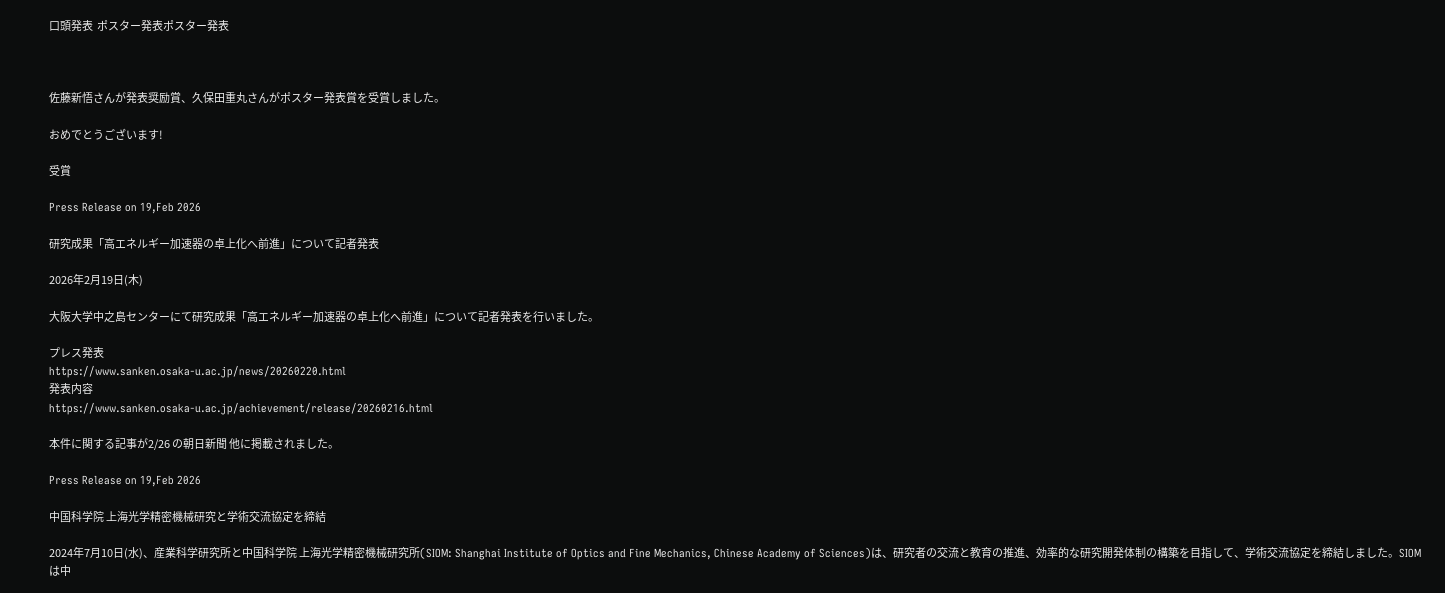口頭発表  ポスター発表ポスター発表



佐藤新悟さんが発表奨励賞、久保田重丸さんがポスター発表賞を受賞しました。

おめでとうございます!

受賞

Press Release on 19,Feb 2026

研究成果「高エネルギー加速器の卓上化へ前進」について記者発表

2026年2月19日(木)

大阪大学中之島センターにて研究成果「高エネルギー加速器の卓上化へ前進」について記者発表を行いました。

プレス発表
https://www.sanken.osaka-u.ac.jp/news/20260220.html
発表内容
https://www.sanken.osaka-u.ac.jp/achievement/release/20260216.html

本件に関する記事が2/26 の朝日新聞 他に掲載されました。

Press Release on 19,Feb 2026

中国科学院 上海光学精密機械研究と学術交流協定を締結

2024年7月10日(水)、産業科学研究所と中国科学院 上海光学精密機械研究所(SIOM: Shanghai Institute of Optics and Fine Mechanics, Chinese Academy of Sciences)は、研究者の交流と教育の推進、効率的な研究開発体制の構築を目指して、学術交流協定を締結しました。SIOMは中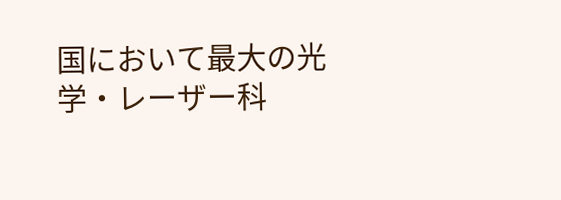国において最大の光学・レーザー科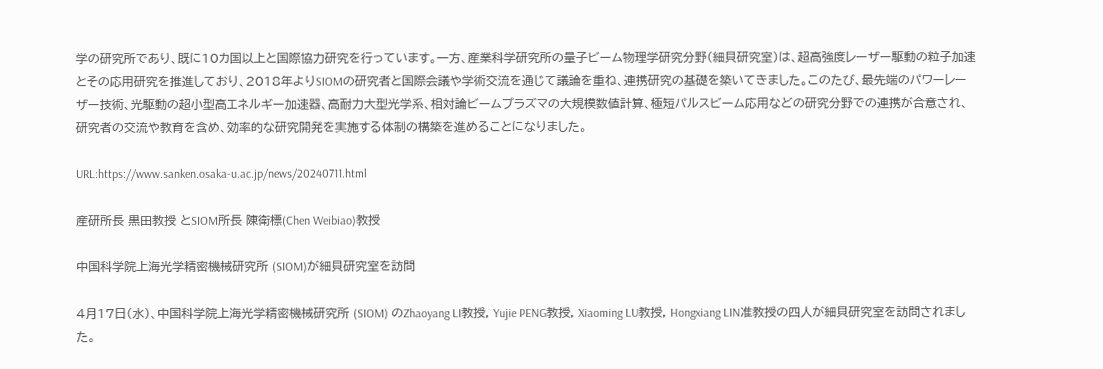学の研究所であり、既に10カ国以上と国際協力研究を行っています。一方、産業科学研究所の量子ビーム物理学研究分野(細貝研究室)は、超高強度レーザー駆動の粒子加速とその応用研究を推進しており、2018年よりSIOMの研究者と国際会議や学術交流を通じて議論を重ね、連携研究の基礎を築いてきました。このたび、最先端のパワーレーザー技術、光駆動の超小型高エネルギー加速器、高耐力大型光学系、相対論ビームプラズマの大規模数値計算、極短パルスビーム応用などの研究分野での連携が合意され、研究者の交流や教育を含め、効率的な研究開発を実施する体制の構築を進めることになりました。

URL:https://www.sanken.osaka-u.ac.jp/news/20240711.html

産研所長 黒田教授 とSIOM所長 陳衛標(Chen Weibiao)教授

中国科学院上海光学精密機械研究所 (SIOM)が細貝研究室を訪問

4月17日(水)、中国科学院上海光学精密機械研究所 (SIOM) のZhaoyang LI教授, Yujie PENG教授, Xiaoming LU教授, Hongxiang LIN准教授の四人が細貝研究室を訪問されました。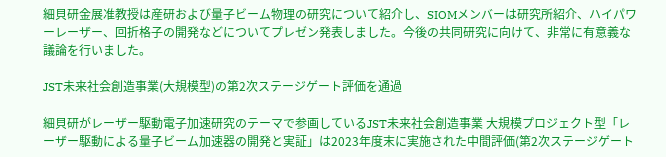細貝研金展准教授は産研および量子ビーム物理の研究について紹介し、SIOMメンバーは研究所紹介、ハイパワーレーザー、回折格子の開発などについてプレゼン発表しました。今後の共同研究に向けて、非常に有意義な議論を行いました。

JST未来社会創造事業(大規模型)の第2次ステージゲート評価を通過

細貝研がレーザー駆動電子加速研究のテーマで参画しているJST未来社会創造事業 大規模プロジェクト型「レーザー駆動による量子ビーム加速器の開発と実証」は2023年度末に実施された中間評価(第2次ステージゲート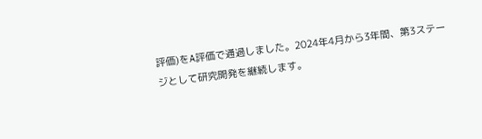評価)をA評価で通過しました。2024年4月から3年間、第3ステージとして研究開発を継続します。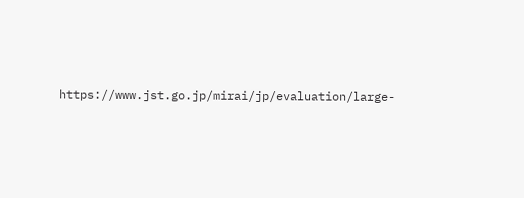https://www.jst.go.jp/mirai/jp/evaluation/large-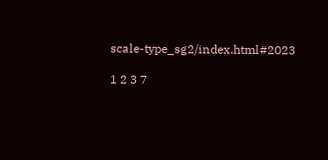scale-type_sg2/index.html#2023

1 2 3 7